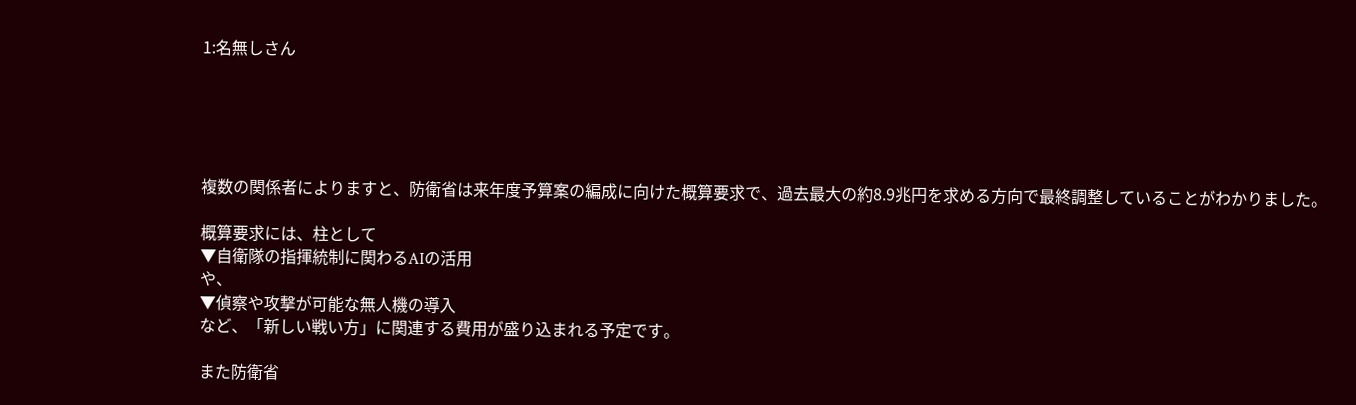1:名無しさん





複数の関係者によりますと、防衛省は来年度予算案の編成に向けた概算要求で、過去最大の約8.9兆円を求める方向で最終調整していることがわかりました。

概算要求には、柱として
▼自衛隊の指揮統制に関わるAIの活用
や、
▼偵察や攻撃が可能な無人機の導入
など、「新しい戦い方」に関連する費用が盛り込まれる予定です。

また防衛省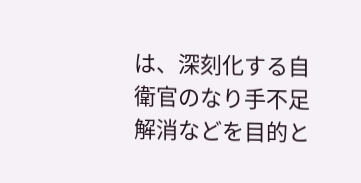は、深刻化する自衛官のなり手不足解消などを目的と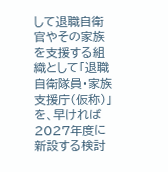して退職自衛官やその家族を支援する組織として「退職自衛隊員・家族支援庁(仮称)」を、早ければ2027年度に新設する検討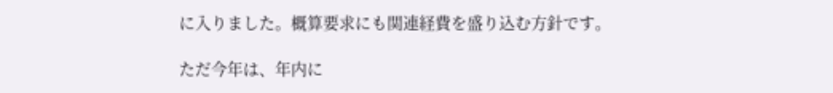に入りました。概算要求にも関連経費を盛り込む方針です。

ただ今年は、年内に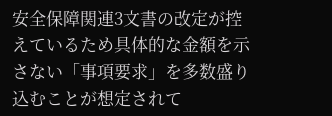安全保障関連3文書の改定が控えているため具体的な金額を示さない「事項要求」を多数盛り込むことが想定されて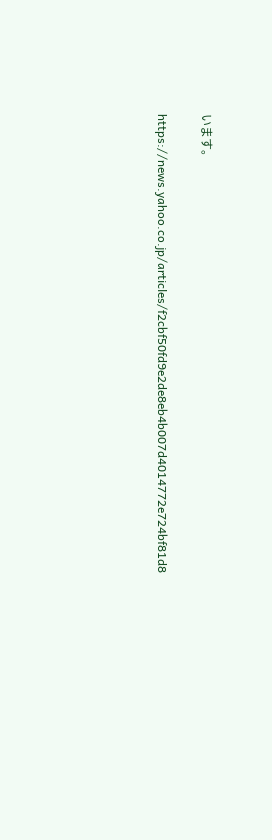います。

https://news.yahoo.co.jp/articles/f2cbf50fd9e2de8eb4b007d4014772e724bf81d8